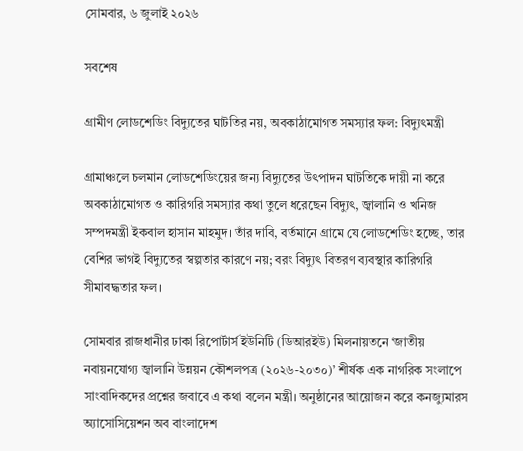সোমবার, ৬ জুলাই ২০২৬

সবশেষ

গ্রামীণ লোডশেডিং বিদ্যুতের ঘাটতির নয়, অবকাঠামোগত সমস্যার ফল: বিদ্যুৎমন্ত্রী

গ্রামাঞ্চলে চলমান লোডশেডিংয়ের জন্য বিদ্যুতের উৎপাদন ঘাটতিকে দায়ী না করে অবকাঠামোগত ও কারিগরি সমস্যার কথা তুলে ধরেছেন বিদ্যুৎ, জ্বালানি ও খনিজ সম্পদমন্ত্রী ইকবাল হাসান মাহমুদ। তাঁর দাবি, বর্তমানে গ্রামে যে লোডশেডিং হচ্ছে, তার বেশির ভাগই বিদ্যুতের স্বল্পতার কারণে নয়; বরং বিদ্যুৎ বিতরণ ব্যবস্থার কারিগরি সীমাবদ্ধতার ফল।

সোমবার রাজধানীর ঢাকা রিপোর্টার্স ইউনিটি (ডিআরইউ) মিলনায়তনে ‘জাতীয় নবায়নযোগ্য জ্বালানি উন্নয়ন কৌশলপত্র (২০২৬-২০৩০)’ শীর্ষক এক নাগরিক সংলাপে সাংবাদিকদের প্রশ্নের জবাবে এ কথা বলেন মন্ত্রী। অনুষ্ঠানের আয়োজন করে কনজ্যুমারস অ্যাসোসিয়েশন অব বাংলাদেশ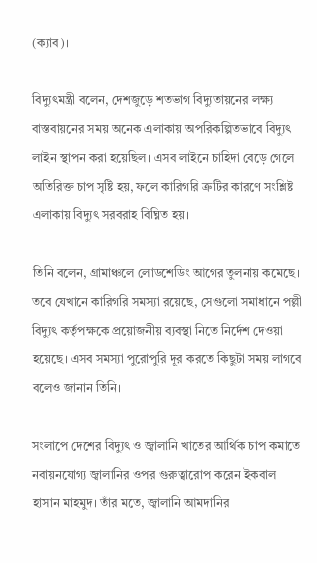(ক্যাব)।

বিদ্যুৎমন্ত্রী বলেন, দেশজুড়ে শতভাগ বিদ্যুতায়নের লক্ষ্য বাস্তবায়নের সময় অনেক এলাকায় অপরিকল্পিতভাবে বিদ্যুৎ লাইন স্থাপন করা হয়েছিল। এসব লাইনে চাহিদা বেড়ে গেলে অতিরিক্ত চাপ সৃষ্টি হয়, ফলে কারিগরি ত্রুটির কারণে সংশ্লিষ্ট এলাকায় বিদ্যুৎ সরবরাহ বিঘ্নিত হয়।

তিনি বলেন, গ্রামাঞ্চলে লোডশেডিং আগের তুলনায় কমেছে। তবে যেখানে কারিগরি সমস্যা রয়েছে, সেগুলো সমাধানে পল্লী বিদ্যুৎ কর্তৃপক্ষকে প্রয়োজনীয় ব্যবস্থা নিতে নির্দেশ দেওয়া হয়েছে। এসব সমস্যা পুরোপুরি দূর করতে কিছুটা সময় লাগবে বলেও জানান তিনি।

সংলাপে দেশের বিদ্যুৎ ও জ্বালানি খাতের আর্থিক চাপ কমাতে নবায়নযোগ্য জ্বালানির ওপর গুরুত্বারোপ করেন ইকবাল হাসান মাহমুদ। তাঁর মতে, জ্বালানি আমদানির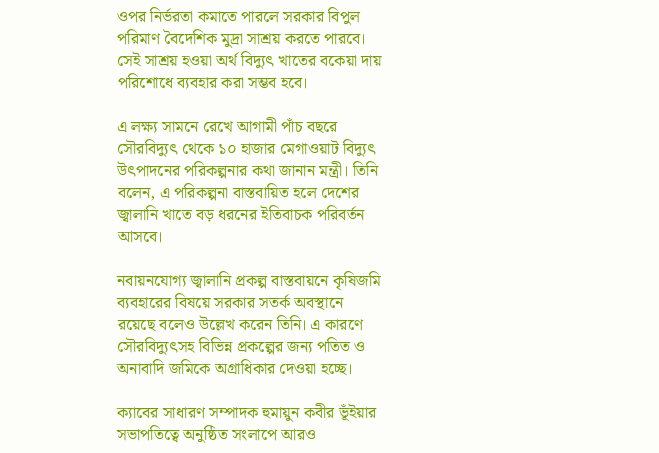ওপর নির্ভরতা কমাতে পারলে সরকার বিপুল পরিমাণ বৈদেশিক মুদ্রা সাশ্রয় করতে পারবে। সেই সাশ্রয় হওয়া অর্থ বিদ্যুৎ খাতের বকেয়া দায় পরিশোধে ব্যবহার করা সম্ভব হবে।

এ লক্ষ্য সামনে রেখে আগামী পাঁচ বছরে সৌরবিদ্যুৎ থেকে ১০ হাজার মেগাওয়াট বিদ্যুৎ উৎপাদনের পরিকল্পনার কথা জানান মন্ত্রী। তিনি বলেন, এ পরিকল্পনা বাস্তবায়িত হলে দেশের জ্বালানি খাতে বড় ধরনের ইতিবাচক পরিবর্তন আসবে।

নবায়নযোগ্য জ্বালানি প্রকল্প বাস্তবায়নে কৃষিজমি ব্যবহারের বিষয়ে সরকার সতর্ক অবস্থানে রয়েছে বলেও উল্লেখ করেন তিনি। এ কারণে সৌরবিদ্যুৎসহ বিভিন্ন প্রকল্পের জন্য পতিত ও অনাবাদি জমিকে অগ্রাধিকার দেওয়া হচ্ছে।

ক্যাবের সাধারণ সম্পাদক হুমায়ুন কবীর ভূঁইয়ার সভাপতিত্বে অনুষ্ঠিত সংলাপে আরও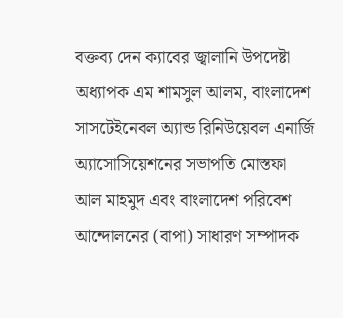বক্তব্য দেন ক্যাবের জ্বালানি উপদেষ্টা অধ্যাপক এম শামসুল আলম, বাংলাদেশ সাসটেইনেবল অ্যান্ড রিনিউয়েবল এনার্জি অ্যাসোসিয়েশনের সভাপতি মোস্তফা আল মাহমুদ এবং বাংলাদেশ পরিবেশ আন্দোলনের (বাপা) সাধারণ সম্পাদক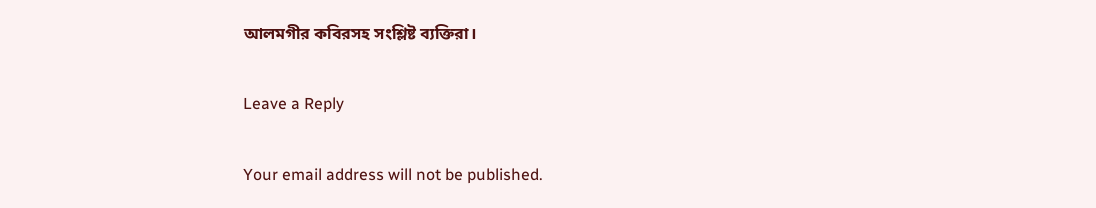আলমগীর কবিরসহ সংশ্লিষ্ট ব্যক্তিরা।

Leave a Reply

Your email address will not be published.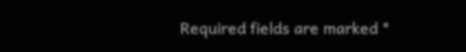Required fields are marked *